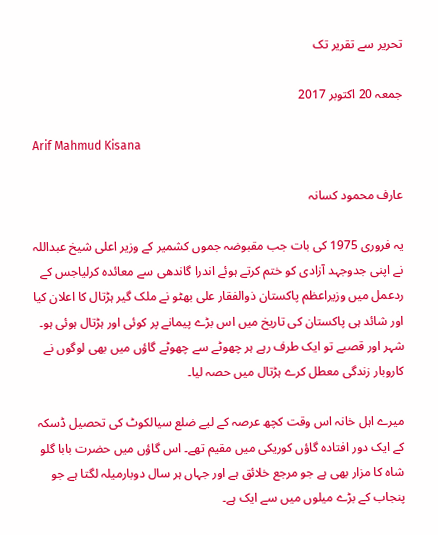تحریر سے تقریر تک

جمعہ 20 اکتوبر 2017

Arif Mahmud Kisana

عارف محمود کسانہ

یہ فروری 1975 کی بات جب مقبوضہ جموں کشمیر کے وزیر اعلی شیخ عبداللہ نے اپنی جدوجہد آزادی کو ختم کرتے ہوئے اندرا گاندھی سے معائدہ کرلیاجس کے ردعمل میں وزیراعظم پاکستان ذوالفقار علی بھٹو نے ملک گیر ہڑتال کا اعلان کیا اور شائد ہی پاکستان کی تاریخ میں اس بڑے پیمانے پر کوئی اور ہڑتال ہوئی ہو۔ شہر اور قصبے تو ایک طرف رہے ہر چھوٹے سے چھوٹے گاؤں میں بھی لوگوں نے کاروبار زندگی معطل کرے ہڑتال میں حصہ لیا۔

میرے اہل خانہ اس وقت کچھ عرصہ کے لیے ضلع سیالکوٹ کی تحصیل ڈسکہ کے ایک دور افتادہ گاؤں کوریکی میں مقیم تھے۔ اس گاؤں میں حضرت بابا گلو شاہ کا مزار بھی ہے جو مرجع خلائق ہے اور جہاں ہر سال دوبارمیلہ لگتا ہے جو پنجاب کے بڑے میلوں میں سے ایک ہے۔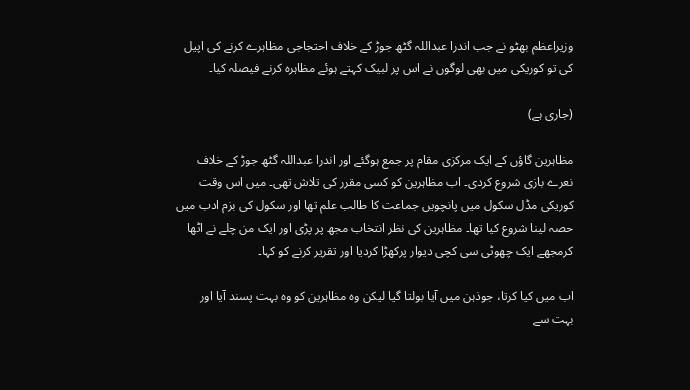وزیراعظم بھٹو نے جب اندرا عبداللہ گٹھ جوڑ کے خلاف احتجاجی مظاہرے کرنے کی اپیل کی تو کوریکی میں بھی لوگوں نے اس پر لبیک کہتے ہوئے مظاہرہ کرنے فیصلہ کیا۔

(جاری ہے)

مظاہرین گاؤں کے ایک مرکزی مقام پر جمع ہوگئے اور اندرا عبداللہ گٹھ جوڑ کے خلاف نعرے بازی شروع کردی۔ اب مظاہرین کو کسی مقرر کی تلاش تھی۔ میں اس وقت کوریکی مڈل سکول میں پانچویں جماعت کا طالب علم تھا اور سکول کی بزم ادب میں حصہ لینا شروع کیا تھا۔ مظاہرین کی نظر انتخاب مجھ پر پڑی اور ایک من چلے نے اٹھا کرمجھے ایک چھوٹی سی کچی دیوار پرکھڑا کردیا اور تقریر کرنے کو کہا۔

اب میں کیا کرتا، جوذہن میں آیا بولتا گیا لیکن وہ مظاہرین کو وہ بہت پسند آیا اور بہت سے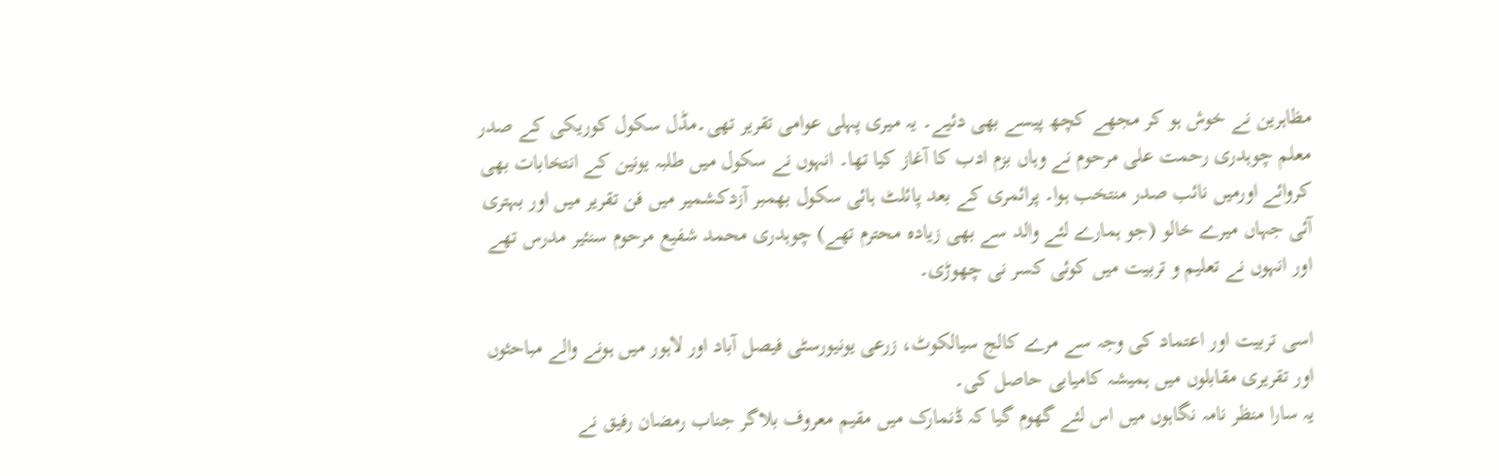مظاہرین نے خوش ہو کر مجھے کچھ پیسے بھی دئیے۔ یہ میری پہلی عوامی تقریر تھی۔مڈل سکول کوریکی کے صدر معلم چوہدری رحمت علی مرحوم نے وہاں بزم ادب کا آغاز کیا تھا۔ انہوں نے سکول میں طلبہ یونین کے انتخابات بھی کروائے اورمیں نائب صدر منتخب ہوا۔ پرائمری کے بعد پائلٹ ہائی سکول بھمبر آزدکشمیر میں فن تقریر میں اور بہتری آئی جہاں میرے خالو (جو ہمارے لئے والد سے بھی زیادہ محترم تھے) چوہدری محمد شفیع مرحوم سنئیر مدرس تھے اور انہوں نے تعلیم و تربیت میں کوئی کسر نی چھوڑی۔

اسی تربیت اور اعتماد کی وجہ سے مرے کالج سیالکوٹ، زرعی یونیورسٹی فیصل آباد اور لاہور میں ہونے والے مباحثوں اور تقریری مقابلوں میں ہمیشہ کامیابی حاصل کی۔
یہ سارا منظر نامہ نگاہوں میں اس لئے گھوم گیا کہ ڈنمارک میں مقیم معروف بلاگر جناب رمضان رفیق نے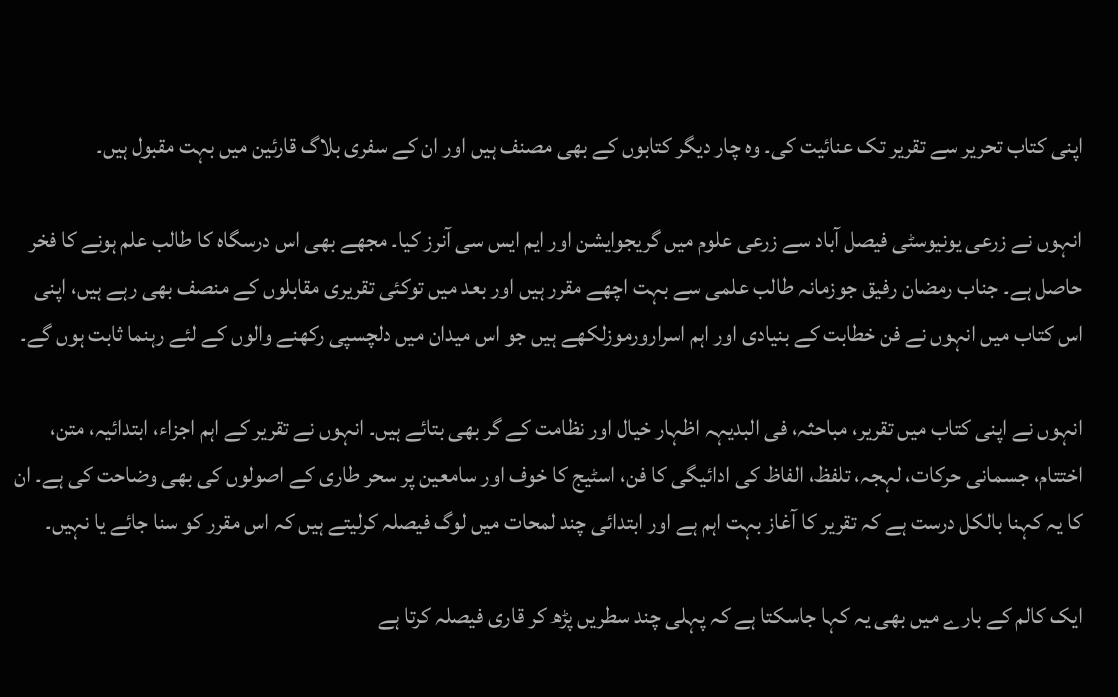اپنی کتاب تحریر سے تقریر تک عنائیت کی۔ وہ چار دیگر کتابوں کے بھی مصنف ہیں اور ان کے سفری بلاگ قارئین میں بہت مقبول ہیں۔

انہوں نے زرعی یونیوسٹی فیصل آباد سے زرعی علوم میں گریجوایشن اور ایم ایس سی آنرز کیا۔ مجھے بھی اس درسگاہ کا طالب علم ہونے کا فخر حاصل ہے۔ جناب رمضان رفیق جوزمانہ طالب علمی سے بہت اچھے مقرر ہیں اور بعد میں توکئی تقریری مقابلوں کے منصف بھی رہے ہیں، اپنی اس کتاب میں انہوں نے فن خطابت کے بنیادی اور اہم اسرارورموزلکھے ہیں جو اس میدان میں دلچسپی رکھنے والوں کے لئے رہنما ثابت ہوں گے۔

انہوں نے اپنی کتاب میں تقریر، مباحثہ، فی البدیہہ اظہار خیال اور نظامت کے گر بھی بتائے ہیں۔ انہوں نے تقریر کے اہم اجزاء، ابتدائیہ، متن، اختتام، جسمانی حرکات، لہجہ، تلفظ، الفاظ کی ادائیگی کا فن، اسٹیج کا خوف اور سامعین پر سحر طاری کے اصولوں کی بھی وضاحت کی ہے۔ ان کا یہ کہنا بالکل درست ہے کہ تقریر کا آغاز بہت اہم ہے اور ابتدائی چند لمحات میں لوگ فیصلہ کرلیتے ہیں کہ اس مقرر کو سنا جائے یا نہیں۔

ایک کالم کے بارے میں بھی یہ کہا جاسکتا ہے کہ پہلی چند سطریں پڑھ کر قاری فیصلہ کرتا ہے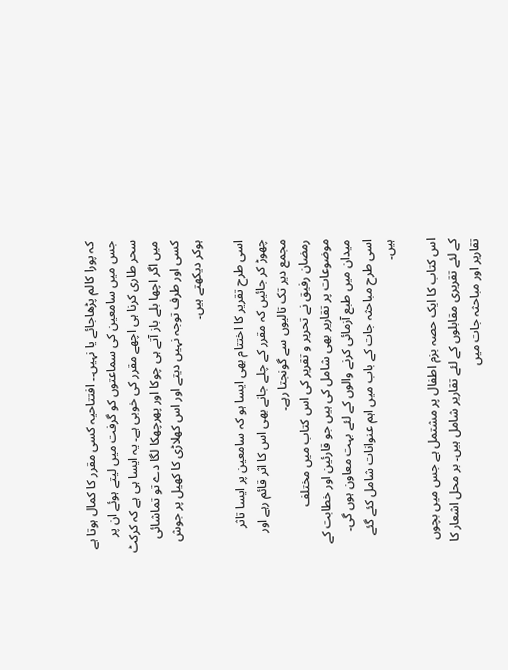کہ پورا کالم پڑھاجائے یا نہیں۔۔ افتتاحیہ کسی مقرر کا کمال ہوتا ہے جس میں سامعین کی سماعتوں کو گرفت میں لیتے ہوئے ان پر سحر طاری کرنا ہی اچھے مقرر کی خوبی ہے۔ یہ ایسا ہی ہے کہ کرکٹ میں اگر اچھا بلے باز آتے ہی چوکا اور پھرچھکا لگا دے تو تماشائی کسی اور طرف توجہ نہیں دیتے اور اس کھلاڑی کا کھیل پر جوش ہوکر دیکھتے ہیں۔

اسی طرح تقریر کا اختتام بھی ایسا ہو کہ سامعین پر ایسا تاثر چھوڑ کر جائیں کہ مقرر کے چلے جانے بھی اس کا اثر قائم رہے اور مجمع دیر تک تالیوں سے گونجتا رہے۔
رمضان رفیق نے تحریر و تقریر کی اس کتاب میں مختلف موضوعات پر تقاریر بھی شامل کی ہیں جو قارئین اور خطابت کے میدان میں طبع آزمائی کرنے والوں کے لئے بہت معاون ہوں گی۔ اسی طرح مباحثہ جات کے باب میں اہم عنوانات شامل کئے گئے ہیں۔

اس کتاب کا ایک حصہ بزم اطفال پر مشتمل ہے جس میں بچوں کے لئے تقریری مقابلوں کے لئے تقاریر شامل ہیں۔ بر محل اشعار کا تقاریر اور مباحثہ جات میں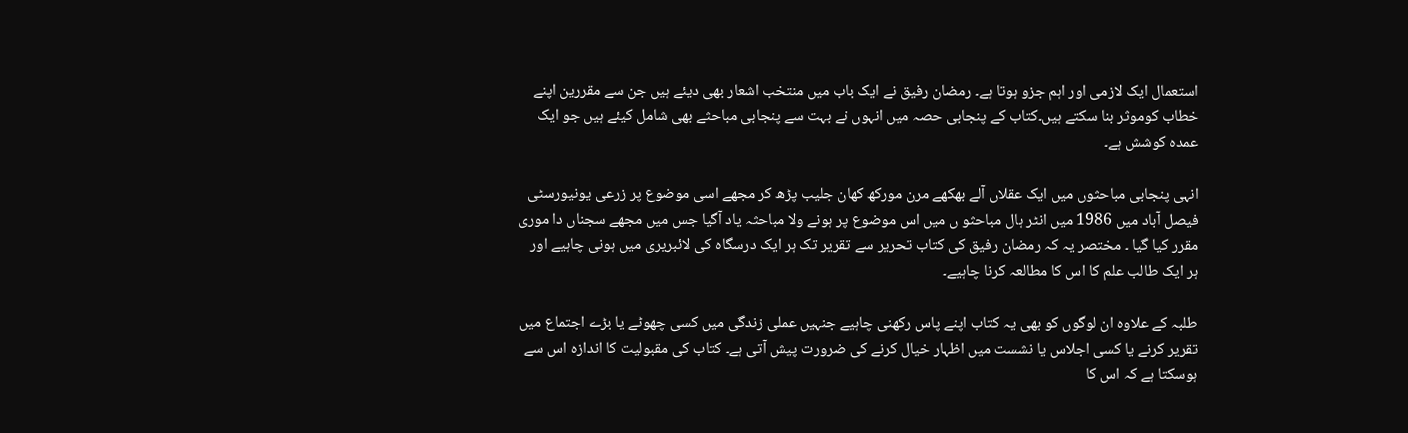استعمال ایک لازمی اور اہم جزو ہوتا ہے۔ رمضان رفیق نے ایک باب میں منتخب اشعار بھی دیئے ہیں جن سے مقررین اپنے خطاب کوموثر بنا سکتے ہیں۔کتاب کے پنجابی حصہ میں انہوں نے بہت سے پنجابی مباحثے بھی شامل کیئے ہیں جو ایک عمدہ کوشش ہے۔

انہی پنجابی مباحثوں میں ایک عقلاں آلے بھکھے مرن مورکھ کھان جلیب پڑھ کر مجھے اسی موضوع پر زرعی یونیورسٹی فیصل آباد میں 1986 میں انٹر ہال مباحثو ں میں اس موضوع پر ہونے ولا مباحثہ یاد آگیا جس میں مجھے سجناں دا موری مقرر کیا گیا ۔ مختصر یہ کہ رمضان رفیق کی کتاب تحریر سے تقریر تک ہر ایک درسگاہ کی لائبریری میں ہونی چاہیے اور ہر ایک طالب علم کا اس کا مطالعہ کرنا چاہیے۔

طلبہ کے علاوہ ان لوگوں کو بھی یہ کتاب اپنے پاس رکھنی چاہیے جنہیں عملی زندگی میں کسی چھوٹے یا بڑے اجتماع میں تقریر کرنے یا کسی اجلاس یا نشست میں اظہار خیال کرنے کی ضرورت پیش آتی ہے۔ کتاب کی مقبولیت کا اندازہ اس سے ہوسکتا ہے کہ اس کا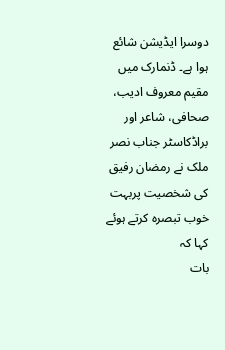دوسرا ایڈیشن شائع ہوا ہے۔ ڈنمارک میں مقیم معروف ادیب، صحافی، شاعر اور براڈکاسٹر جناب نصر ملک نے رمضان رفیق کی شخصیت پربہت خوب تبصرہ کرتے ہوئے کہا کہ
بات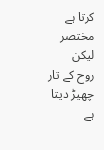کرتا ہے مختصر لیکن
روح کے تار چھیڑ دیتا ہے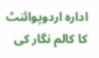ادارہ اردوپوائنٹ کا کالم نگار کی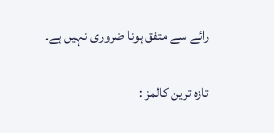رائے سے متفق ہونا ضروری نہیں ہے۔

تازہ ترین کالمز :